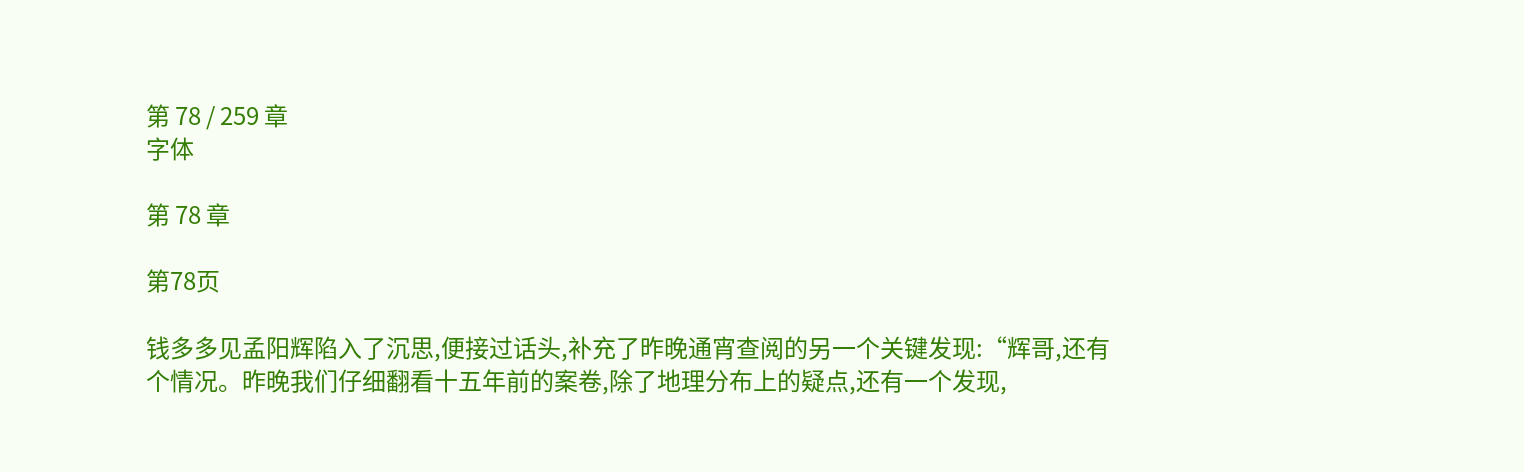第 78 / 259 章
字体

第 78 章

第78页

钱多多见孟阳辉陷入了沉思,便接过话头,补充了昨晚通宵查阅的另一个关键发现:“辉哥,还有个情况。昨晚我们仔细翻看十五年前的案卷,除了地理分布上的疑点,还有一个发现,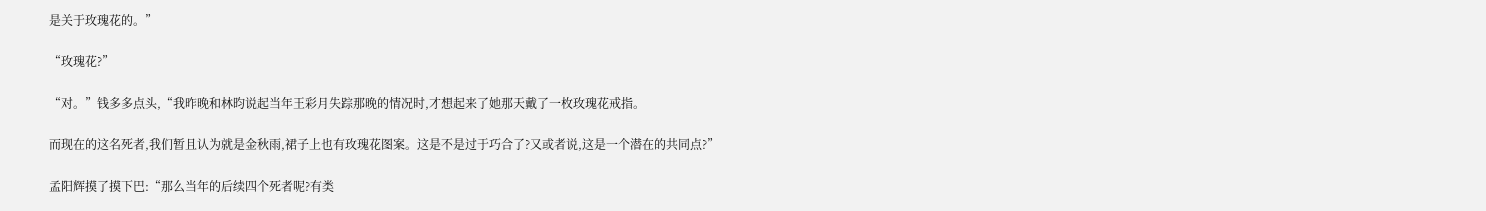是关于玫瑰花的。”

“玫瑰花?”

“对。”钱多多点头,“我昨晚和林昀说起当年王彩月失踪那晚的情况时,才想起来了她那天戴了一枚玫瑰花戒指。

而现在的这名死者,我们暂且认为就是金秋雨,裙子上也有玫瑰花图案。这是不是过于巧合了?又或者说,这是一个潜在的共同点?”

孟阳辉摸了摸下巴:“那么当年的后续四个死者呢?有类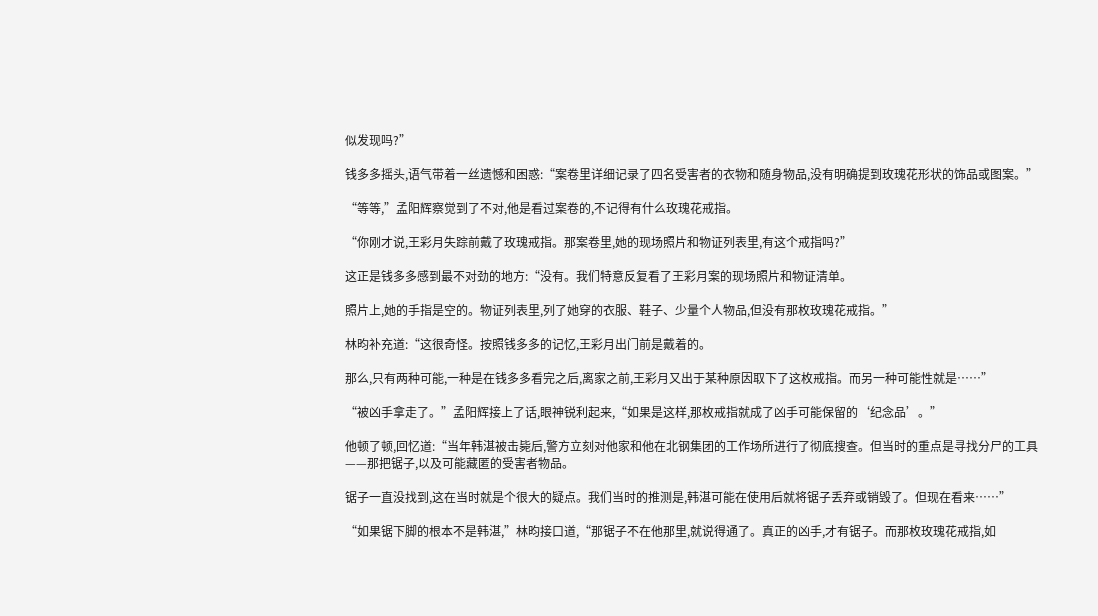似发现吗?”

钱多多摇头,语气带着一丝遗憾和困惑:“案卷里详细记录了四名受害者的衣物和随身物品,没有明确提到玫瑰花形状的饰品或图案。”

“等等,”孟阳辉察觉到了不对,他是看过案卷的,不记得有什么玫瑰花戒指。

“你刚才说,王彩月失踪前戴了玫瑰戒指。那案卷里,她的现场照片和物证列表里,有这个戒指吗?”

这正是钱多多感到最不对劲的地方:“没有。我们特意反复看了王彩月案的现场照片和物证清单。

照片上,她的手指是空的。物证列表里,列了她穿的衣服、鞋子、少量个人物品,但没有那枚玫瑰花戒指。”

林昀补充道:“这很奇怪。按照钱多多的记忆,王彩月出门前是戴着的。

那么,只有两种可能,一种是在钱多多看完之后,离家之前,王彩月又出于某种原因取下了这枚戒指。而另一种可能性就是……”

“被凶手拿走了。”孟阳辉接上了话,眼神锐利起来,“如果是这样,那枚戒指就成了凶手可能保留的‘纪念品’。”

他顿了顿,回忆道:“当年韩湛被击毙后,警方立刻对他家和他在北钢集团的工作场所进行了彻底搜查。但当时的重点是寻找分尸的工具——那把锯子,以及可能藏匿的受害者物品。

锯子一直没找到,这在当时就是个很大的疑点。我们当时的推测是,韩湛可能在使用后就将锯子丢弃或销毁了。但现在看来……”

“如果锯下脚的根本不是韩湛,”林昀接口道,“那锯子不在他那里,就说得通了。真正的凶手,才有锯子。而那枚玫瑰花戒指,如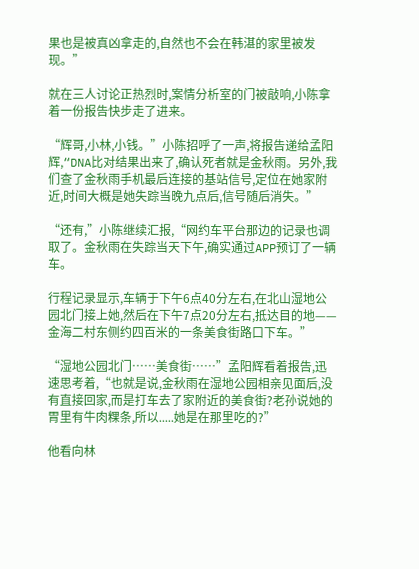果也是被真凶拿走的,自然也不会在韩湛的家里被发现。”

就在三人讨论正热烈时,案情分析室的门被敲响,小陈拿着一份报告快步走了进来。

“辉哥,小林,小钱。”小陈招呼了一声,将报告递给孟阳辉,“DNA比对结果出来了,确认死者就是金秋雨。另外,我们查了金秋雨手机最后连接的基站信号,定位在她家附近,时间大概是她失踪当晚九点后,信号随后消失。”

“还有,”小陈继续汇报,“网约车平台那边的记录也调取了。金秋雨在失踪当天下午,确实通过APP预订了一辆车。

行程记录显示,车辆于下午6点40分左右,在北山湿地公园北门接上她,然后在下午7点20分左右,抵达目的地——金海二村东侧约四百米的一条美食街路口下车。”

“湿地公园北门……美食街……”孟阳辉看着报告,迅速思考着,“也就是说,金秋雨在湿地公园相亲见面后,没有直接回家,而是打车去了家附近的美食街?老孙说她的胃里有牛肉粿条,所以.....她是在那里吃的?”

他看向林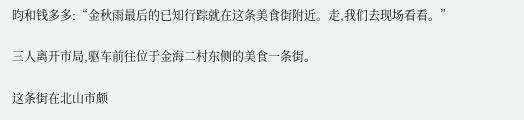昀和钱多多:“金秋雨最后的已知行踪就在这条美食街附近。走,我们去现场看看。”

三人离开市局,驱车前往位于金海二村东侧的美食一条街。

这条街在北山市颇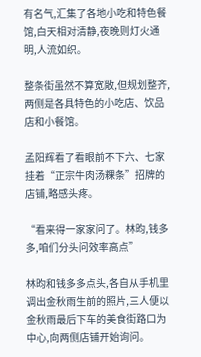有名气,汇集了各地小吃和特色餐馆,白天相对清静,夜晚则灯火通明,人流如织。

整条街虽然不算宽敞,但规划整齐,两侧是各具特色的小吃店、饮品店和小餐馆。

孟阳辉看了看眼前不下六、七家挂着“正宗牛肉汤粿条”招牌的店铺,略感头疼。

“看来得一家家问了。林昀,钱多多,咱们分头问效率高点”

林昀和钱多多点头,各自从手机里调出金秋雨生前的照片,三人便以金秋雨最后下车的美食街路口为中心,向两侧店铺开始询问。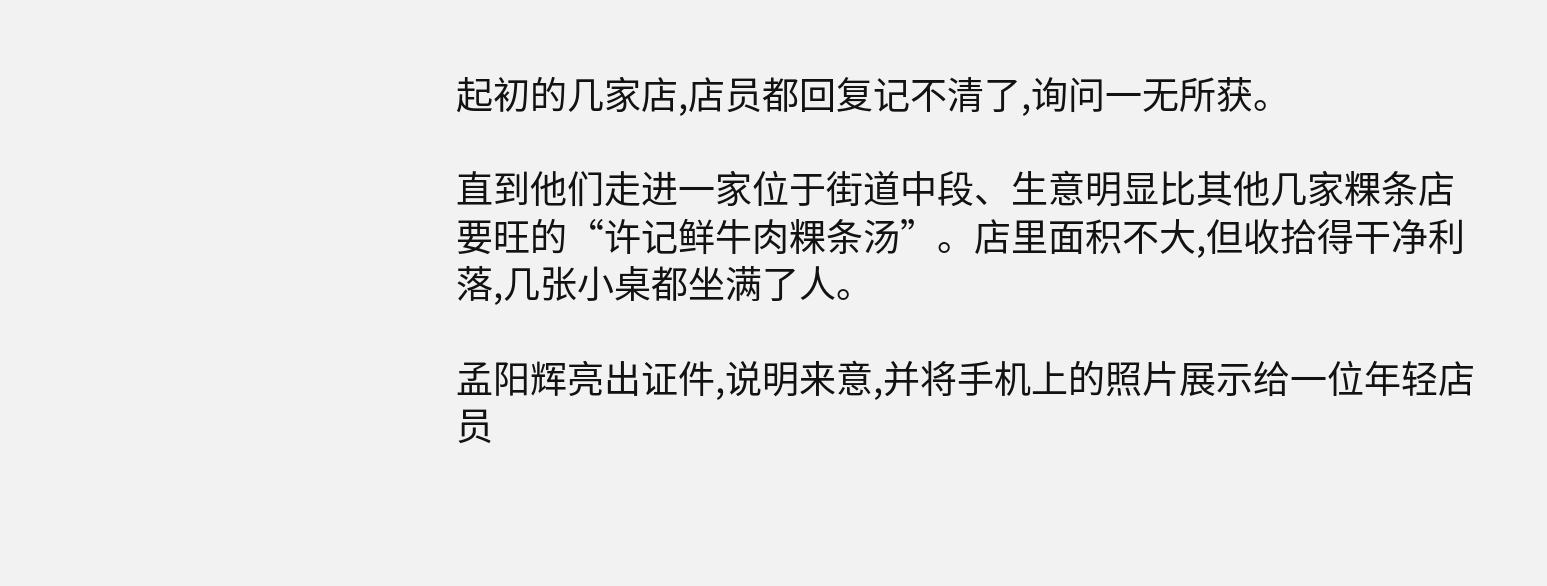起初的几家店,店员都回复记不清了,询问一无所获。

直到他们走进一家位于街道中段、生意明显比其他几家粿条店要旺的“许记鲜牛肉粿条汤”。店里面积不大,但收拾得干净利落,几张小桌都坐满了人。

孟阳辉亮出证件,说明来意,并将手机上的照片展示给一位年轻店员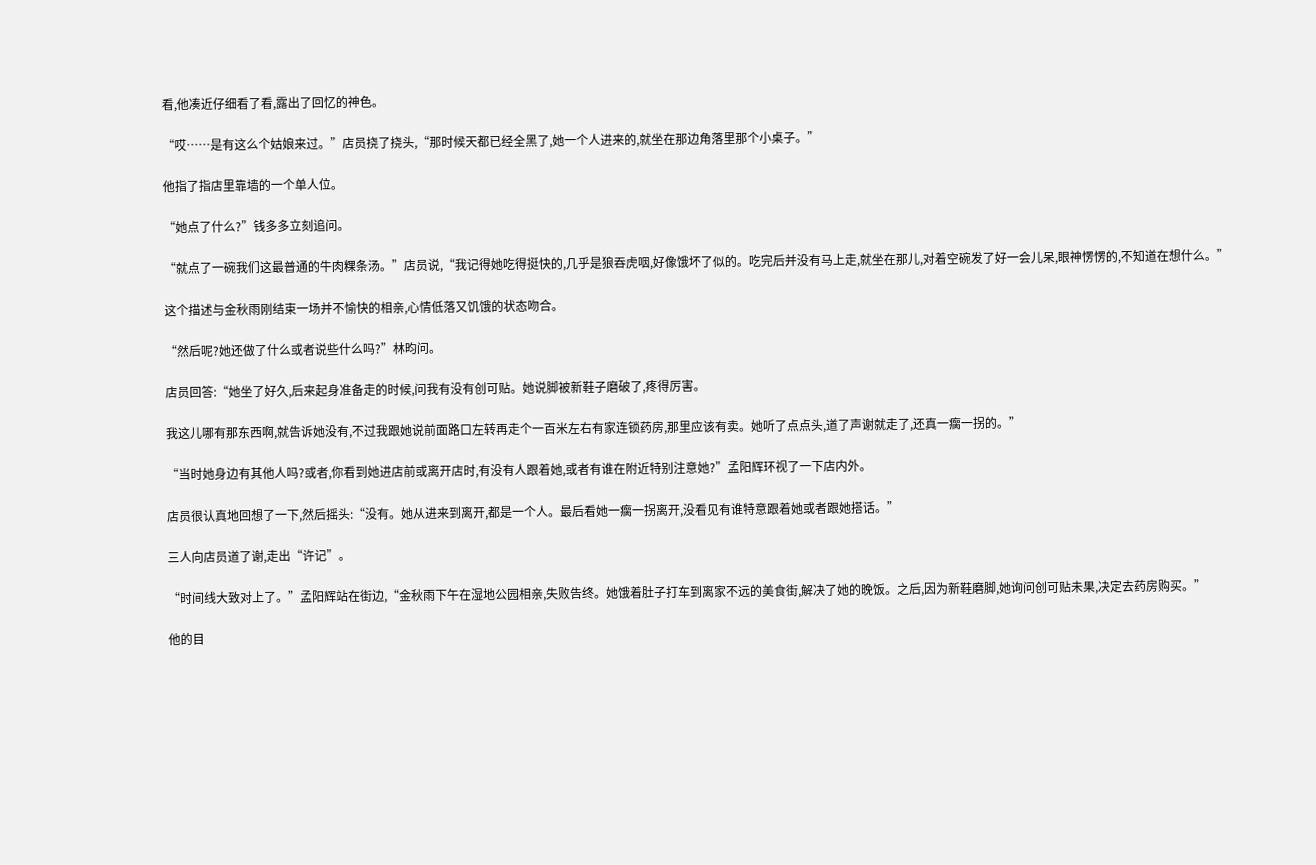看,他凑近仔细看了看,露出了回忆的神色。

“哎……是有这么个姑娘来过。”店员挠了挠头,“那时候天都已经全黑了,她一个人进来的,就坐在那边角落里那个小桌子。”

他指了指店里靠墙的一个单人位。

“她点了什么?”钱多多立刻追问。

“就点了一碗我们这最普通的牛肉粿条汤。”店员说,“我记得她吃得挺快的,几乎是狼吞虎咽,好像饿坏了似的。吃完后并没有马上走,就坐在那儿,对着空碗发了好一会儿呆,眼神愣愣的,不知道在想什么。”

这个描述与金秋雨刚结束一场并不愉快的相亲,心情低落又饥饿的状态吻合。

“然后呢?她还做了什么或者说些什么吗?”林昀问。

店员回答:“她坐了好久,后来起身准备走的时候,问我有没有创可贴。她说脚被新鞋子磨破了,疼得厉害。

我这儿哪有那东西啊,就告诉她没有,不过我跟她说前面路口左转再走个一百米左右有家连锁药房,那里应该有卖。她听了点点头,道了声谢就走了,还真一瘸一拐的。”

“当时她身边有其他人吗?或者,你看到她进店前或离开店时,有没有人跟着她,或者有谁在附近特别注意她?”孟阳辉环视了一下店内外。

店员很认真地回想了一下,然后摇头:“没有。她从进来到离开,都是一个人。最后看她一瘸一拐离开,没看见有谁特意跟着她或者跟她搭话。”

三人向店员道了谢,走出“许记”。

“时间线大致对上了。”孟阳辉站在街边,“金秋雨下午在湿地公园相亲,失败告终。她饿着肚子打车到离家不远的美食街,解决了她的晚饭。之后,因为新鞋磨脚,她询问创可贴未果,决定去药房购买。”

他的目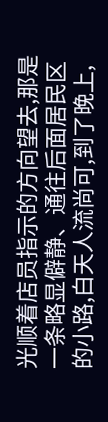光顺着店员指示的方向望去,那是一条略显僻静、通往后面居民区的小路,白天人流尚可,到了晚上,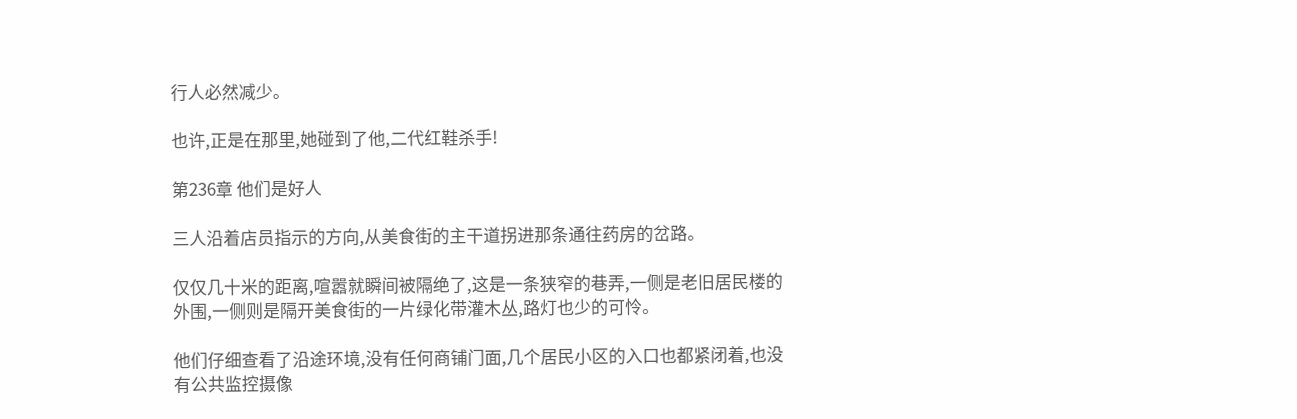行人必然减少。

也许,正是在那里,她碰到了他,二代红鞋杀手!

第236章 他们是好人

三人沿着店员指示的方向,从美食街的主干道拐进那条通往药房的岔路。

仅仅几十米的距离,喧嚣就瞬间被隔绝了,这是一条狭窄的巷弄,一侧是老旧居民楼的外围,一侧则是隔开美食街的一片绿化带灌木丛,路灯也少的可怜。

他们仔细查看了沿途环境,没有任何商铺门面,几个居民小区的入口也都紧闭着,也没有公共监控摄像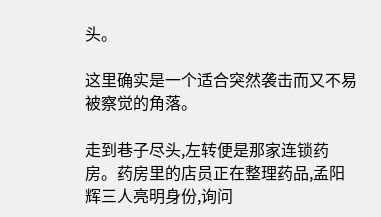头。

这里确实是一个适合突然袭击而又不易被察觉的角落。

走到巷子尽头,左转便是那家连锁药房。药房里的店员正在整理药品,孟阳辉三人亮明身份,询问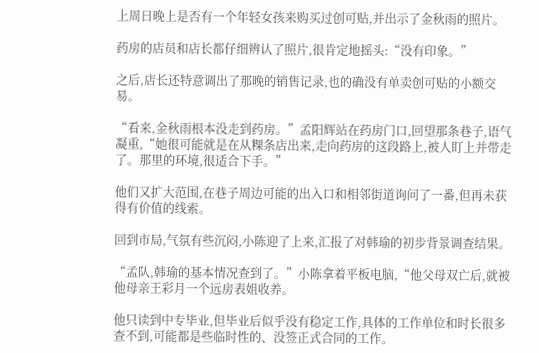上周日晚上是否有一个年轻女孩来购买过创可贴,并出示了金秋雨的照片。

药房的店员和店长都仔细辨认了照片,很肯定地摇头:“没有印象。”

之后,店长还特意调出了那晚的销售记录,也的确没有单卖创可贴的小额交易。

“看来,金秋雨根本没走到药房。”孟阳辉站在药房门口,回望那条巷子,语气凝重,“她很可能就是在从粿条店出来,走向药房的这段路上,被人盯上并带走了。那里的环境,很适合下手。”

他们又扩大范围,在巷子周边可能的出入口和相邻街道询问了一番,但再未获得有价值的线索。

回到市局,气氛有些沉闷,小陈迎了上来,汇报了对韩瑜的初步背景调查结果。

“孟队,韩瑜的基本情况查到了。”小陈拿着平板电脑,“他父母双亡后,就被他母亲王彩月一个远房表姐收养。

他只读到中专毕业,但毕业后似乎没有稳定工作,具体的工作单位和时长很多查不到,可能都是些临时性的、没签正式合同的工作。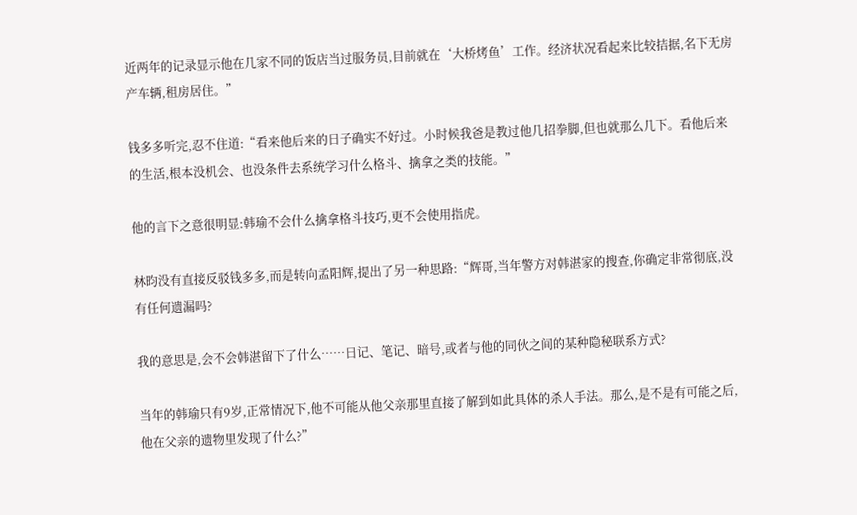近两年的记录显示他在几家不同的饭店当过服务员,目前就在‘大桥烤鱼’工作。经济状况看起来比较拮据,名下无房产车辆,租房居住。”

钱多多听完,忍不住道:“看来他后来的日子确实不好过。小时候我爸是教过他几招拳脚,但也就那么几下。看他后来的生活,根本没机会、也没条件去系统学习什么格斗、擒拿之类的技能。”

他的言下之意很明显:韩瑜不会什么擒拿格斗技巧,更不会使用指虎。

林昀没有直接反驳钱多多,而是转向孟阳辉,提出了另一种思路:“辉哥,当年警方对韩湛家的搜查,你确定非常彻底,没有任何遗漏吗?

我的意思是,会不会韩湛留下了什么……日记、笔记、暗号,或者与他的同伙之间的某种隐秘联系方式?

当年的韩瑜只有9岁,正常情况下,他不可能从他父亲那里直接了解到如此具体的杀人手法。那么,是不是有可能之后,他在父亲的遗物里发现了什么?”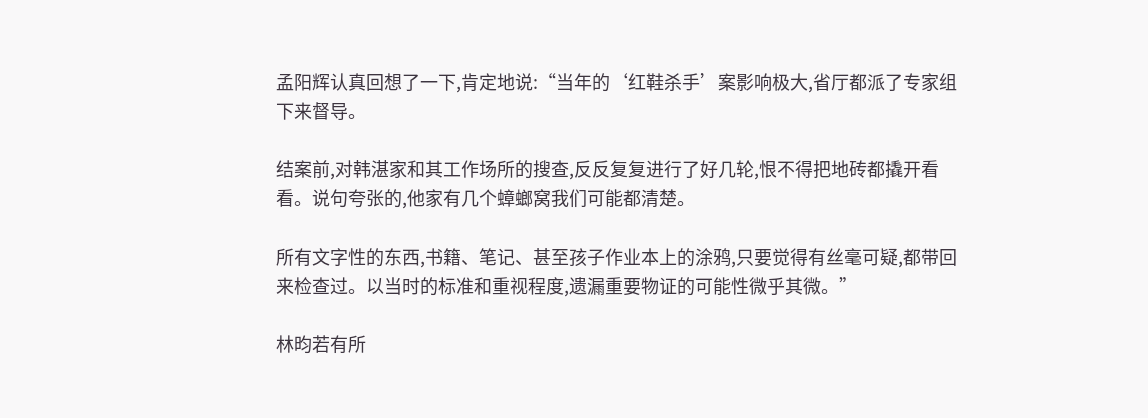孟阳辉认真回想了一下,肯定地说:“当年的‘红鞋杀手’案影响极大,省厅都派了专家组下来督导。

结案前,对韩湛家和其工作场所的搜查,反反复复进行了好几轮,恨不得把地砖都撬开看看。说句夸张的,他家有几个蟑螂窝我们可能都清楚。

所有文字性的东西,书籍、笔记、甚至孩子作业本上的涂鸦,只要觉得有丝毫可疑,都带回来检查过。以当时的标准和重视程度,遗漏重要物证的可能性微乎其微。”

林昀若有所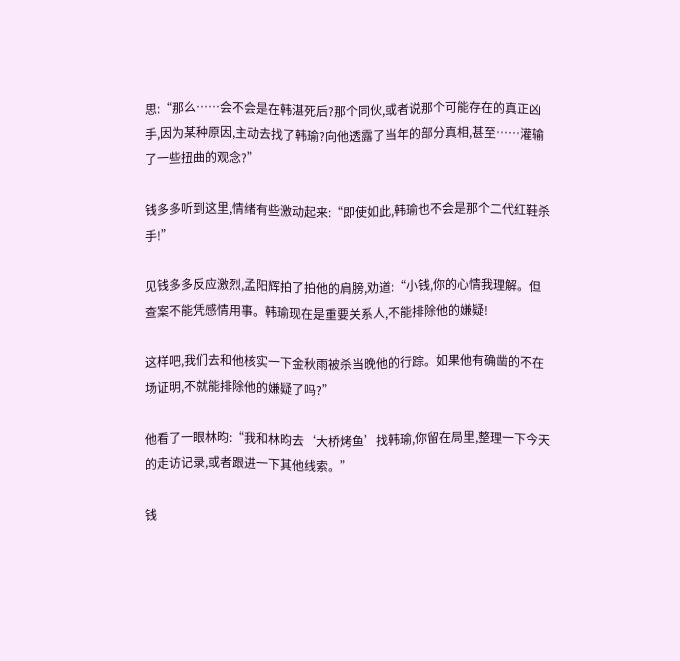思:“那么……会不会是在韩湛死后?那个同伙,或者说那个可能存在的真正凶手,因为某种原因,主动去找了韩瑜?向他透露了当年的部分真相,甚至……灌输了一些扭曲的观念?”

钱多多听到这里,情绪有些激动起来:“即使如此,韩瑜也不会是那个二代红鞋杀手!”

见钱多多反应激烈,孟阳辉拍了拍他的肩膀,劝道:“小钱,你的心情我理解。但查案不能凭感情用事。韩瑜现在是重要关系人,不能排除他的嫌疑!

这样吧,我们去和他核实一下金秋雨被杀当晚他的行踪。如果他有确凿的不在场证明,不就能排除他的嫌疑了吗?”

他看了一眼林昀:“我和林昀去‘大桥烤鱼’找韩瑜,你留在局里,整理一下今天的走访记录,或者跟进一下其他线索。”

钱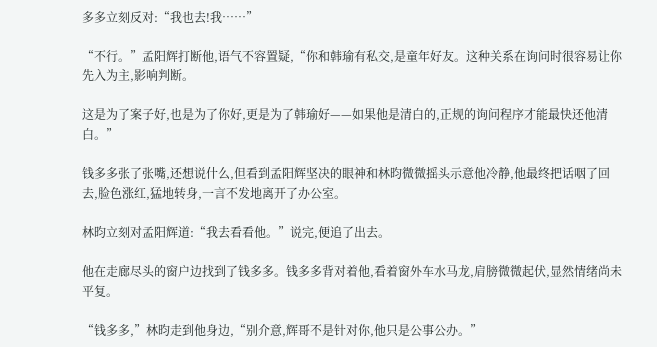多多立刻反对:“我也去!我……”

“不行。”孟阳辉打断他,语气不容置疑,“你和韩瑜有私交,是童年好友。这种关系在询问时很容易让你先入为主,影响判断。

这是为了案子好,也是为了你好,更是为了韩瑜好——如果他是清白的,正规的询问程序才能最快还他清白。”

钱多多张了张嘴,还想说什么,但看到孟阳辉坚决的眼神和林昀微微摇头示意他冷静,他最终把话咽了回去,脸色涨红,猛地转身,一言不发地离开了办公室。

林昀立刻对孟阳辉道:“我去看看他。”说完,便追了出去。

他在走廊尽头的窗户边找到了钱多多。钱多多背对着他,看着窗外车水马龙,肩膀微微起伏,显然情绪尚未平复。

“钱多多,”林昀走到他身边,“别介意,辉哥不是针对你,他只是公事公办。”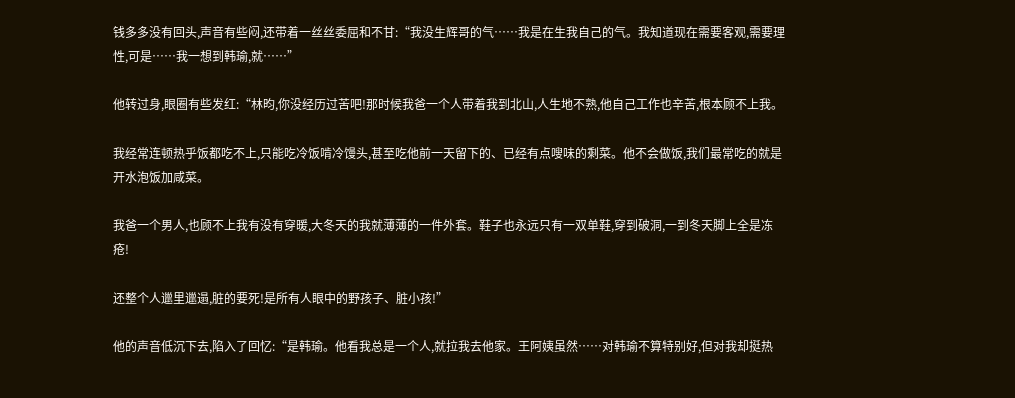钱多多没有回头,声音有些闷,还带着一丝丝委屈和不甘:“我没生辉哥的气……我是在生我自己的气。我知道现在需要客观,需要理性,可是……我一想到韩瑜,就……”

他转过身,眼圈有些发红:“林昀,你没经历过苦吧!那时候我爸一个人带着我到北山,人生地不熟,他自己工作也辛苦,根本顾不上我。

我经常连顿热乎饭都吃不上,只能吃冷饭啃冷馒头,甚至吃他前一天留下的、已经有点嗖味的剩菜。他不会做饭,我们最常吃的就是开水泡饭加咸菜。

我爸一个男人,也顾不上我有没有穿暖,大冬天的我就薄薄的一件外套。鞋子也永远只有一双单鞋,穿到破洞,一到冬天脚上全是冻疮!

还整个人邋里邋遢,脏的要死!是所有人眼中的野孩子、脏小孩!”

他的声音低沉下去,陷入了回忆:“是韩瑜。他看我总是一个人,就拉我去他家。王阿姨虽然……对韩瑜不算特别好,但对我却挺热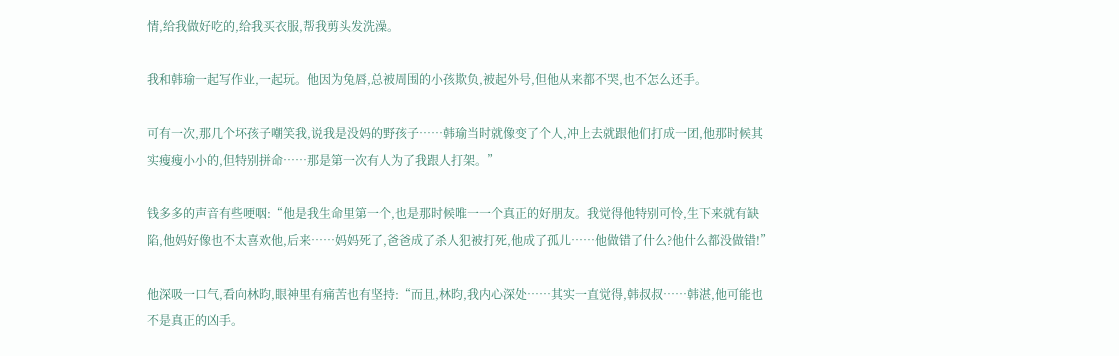情,给我做好吃的,给我买衣服,帮我剪头发洗澡。

我和韩瑜一起写作业,一起玩。他因为兔唇,总被周围的小孩欺负,被起外号,但他从来都不哭,也不怎么还手。

可有一次,那几个坏孩子嘲笑我,说我是没妈的野孩子……韩瑜当时就像变了个人,冲上去就跟他们打成一团,他那时候其实瘦瘦小小的,但特别拼命……那是第一次有人为了我跟人打架。”

钱多多的声音有些哽咽:“他是我生命里第一个,也是那时候唯一一个真正的好朋友。我觉得他特别可怜,生下来就有缺陷,他妈好像也不太喜欢他,后来……妈妈死了,爸爸成了杀人犯被打死,他成了孤儿……他做错了什么?他什么都没做错!”

他深吸一口气,看向林昀,眼神里有痛苦也有坚持:“而且,林昀,我内心深处……其实一直觉得,韩叔叔……韩湛,他可能也不是真正的凶手。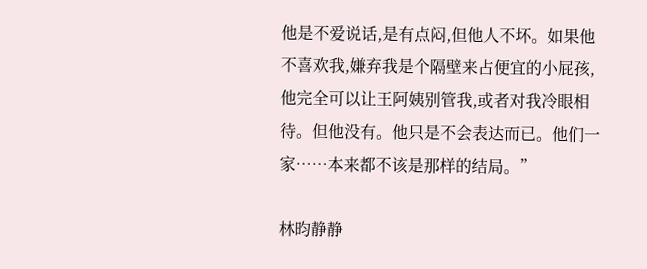他是不爱说话,是有点闷,但他人不坏。如果他不喜欢我,嫌弃我是个隔壁来占便宜的小屁孩,他完全可以让王阿姨别管我,或者对我冷眼相待。但他没有。他只是不会表达而已。他们一家……本来都不该是那样的结局。”

林昀静静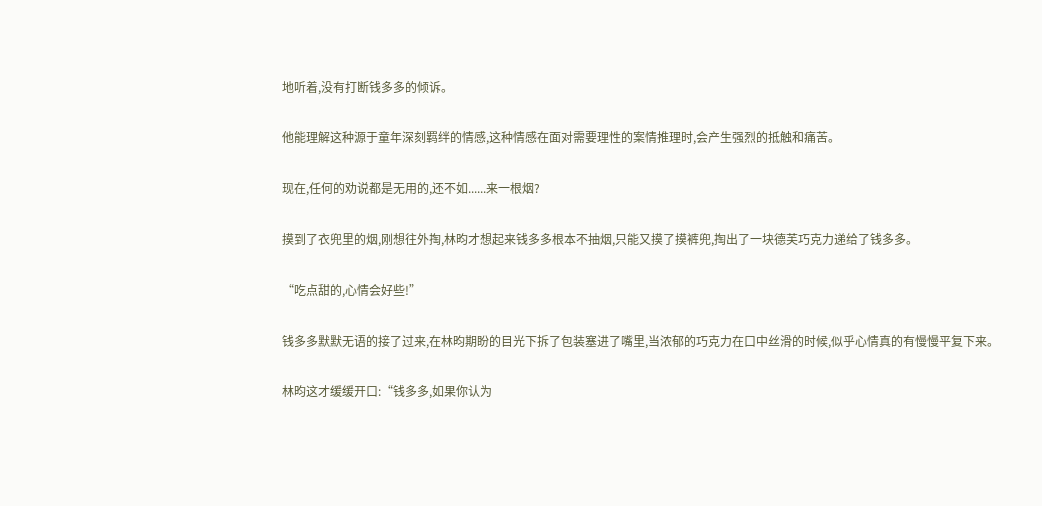地听着,没有打断钱多多的倾诉。

他能理解这种源于童年深刻羁绊的情感,这种情感在面对需要理性的案情推理时,会产生强烈的抵触和痛苦。

现在,任何的劝说都是无用的,还不如......来一根烟?

摸到了衣兜里的烟,刚想往外掏,林昀才想起来钱多多根本不抽烟,只能又摸了摸裤兜,掏出了一块德芙巧克力递给了钱多多。

“吃点甜的,心情会好些!”

钱多多默默无语的接了过来,在林昀期盼的目光下拆了包装塞进了嘴里,当浓郁的巧克力在口中丝滑的时候,似乎心情真的有慢慢平复下来。

林昀这才缓缓开口:“钱多多,如果你认为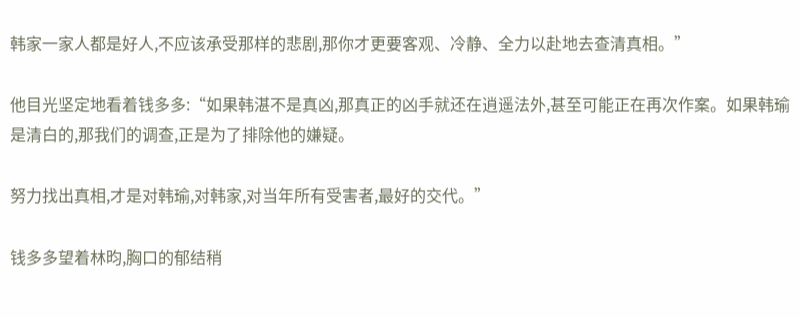韩家一家人都是好人,不应该承受那样的悲剧,那你才更要客观、冷静、全力以赴地去查清真相。”

他目光坚定地看着钱多多:“如果韩湛不是真凶,那真正的凶手就还在逍遥法外,甚至可能正在再次作案。如果韩瑜是清白的,那我们的调查,正是为了排除他的嫌疑。

努力找出真相,才是对韩瑜,对韩家,对当年所有受害者,最好的交代。”

钱多多望着林昀,胸口的郁结稍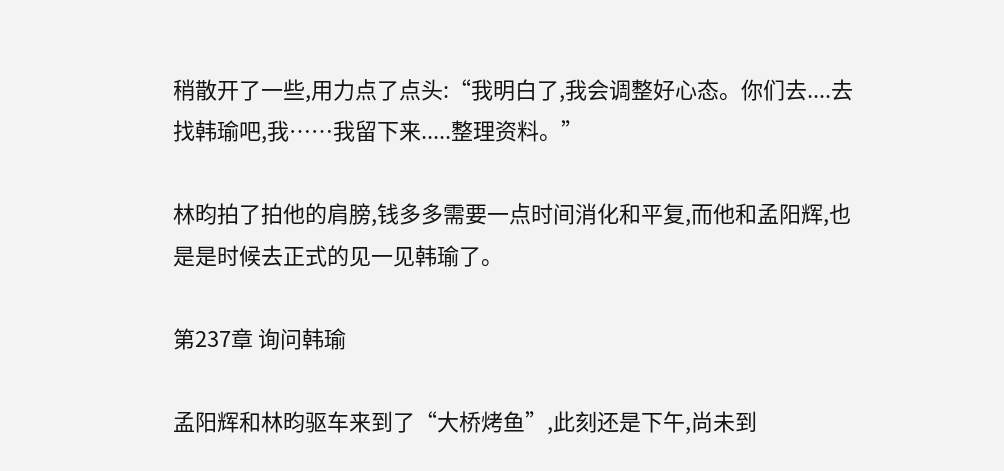稍散开了一些,用力点了点头:“我明白了,我会调整好心态。你们去....去找韩瑜吧,我……我留下来.....整理资料。”

林昀拍了拍他的肩膀,钱多多需要一点时间消化和平复,而他和孟阳辉,也是是时候去正式的见一见韩瑜了。

第237章 询问韩瑜

孟阳辉和林昀驱车来到了“大桥烤鱼”,此刻还是下午,尚未到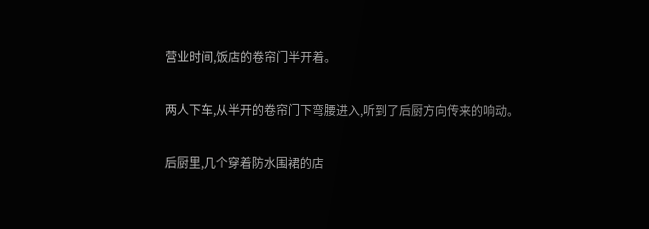营业时间,饭店的卷帘门半开着。

两人下车,从半开的卷帘门下弯腰进入,听到了后厨方向传来的响动。

后厨里,几个穿着防水围裙的店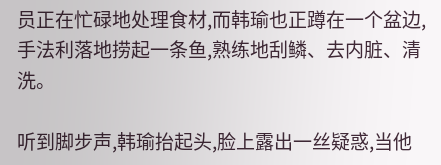员正在忙碌地处理食材,而韩瑜也正蹲在一个盆边,手法利落地捞起一条鱼,熟练地刮鳞、去内脏、清洗。

听到脚步声,韩瑜抬起头,脸上露出一丝疑惑,当他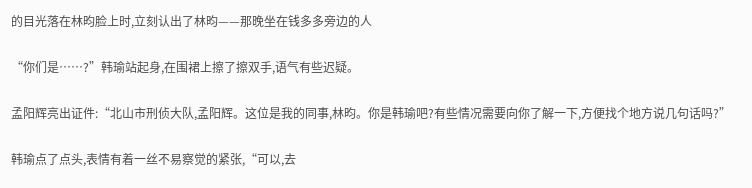的目光落在林昀脸上时,立刻认出了林昀——那晚坐在钱多多旁边的人

“你们是……?”韩瑜站起身,在围裙上擦了擦双手,语气有些迟疑。

孟阳辉亮出证件:“北山市刑侦大队,孟阳辉。这位是我的同事,林昀。你是韩瑜吧?有些情况需要向你了解一下,方便找个地方说几句话吗?”

韩瑜点了点头,表情有着一丝不易察觉的紧张,“可以,去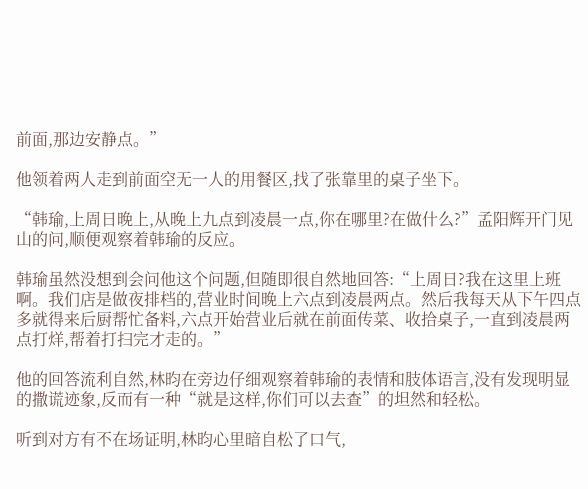前面,那边安静点。”

他领着两人走到前面空无一人的用餐区,找了张靠里的桌子坐下。

“韩瑜,上周日晚上,从晚上九点到凌晨一点,你在哪里?在做什么?”孟阳辉开门见山的问,顺便观察着韩瑜的反应。

韩瑜虽然没想到会问他这个问题,但随即很自然地回答:“上周日?我在这里上班啊。我们店是做夜排档的,营业时间晚上六点到凌晨两点。然后我每天从下午四点多就得来后厨帮忙备料,六点开始营业后就在前面传菜、收拾桌子,一直到凌晨两点打烊,帮着打扫完才走的。”

他的回答流利自然,林昀在旁边仔细观察着韩瑜的表情和肢体语言,没有发现明显的撒谎迹象,反而有一种“就是这样,你们可以去查”的坦然和轻松。

听到对方有不在场证明,林昀心里暗自松了口气,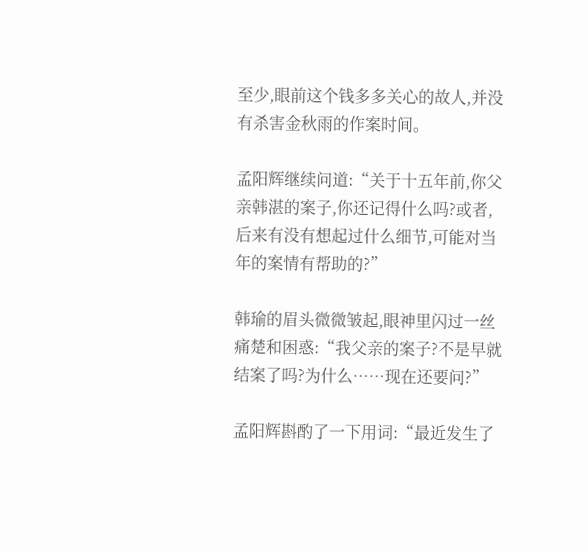至少,眼前这个钱多多关心的故人,并没有杀害金秋雨的作案时间。

孟阳辉继续问道:“关于十五年前,你父亲韩湛的案子,你还记得什么吗?或者,后来有没有想起过什么细节,可能对当年的案情有帮助的?”

韩瑜的眉头微微皱起,眼神里闪过一丝痛楚和困惑:“我父亲的案子?不是早就结案了吗?为什么……现在还要问?”

孟阳辉斟酌了一下用词:“最近发生了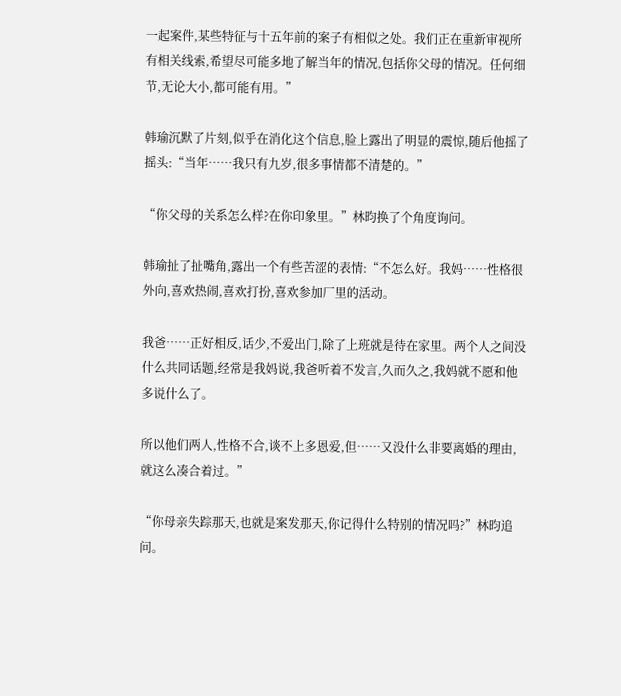一起案件,某些特征与十五年前的案子有相似之处。我们正在重新审视所有相关线索,希望尽可能多地了解当年的情况,包括你父母的情况。任何细节,无论大小,都可能有用。”

韩瑜沉默了片刻,似乎在消化这个信息,脸上露出了明显的震惊,随后他摇了摇头:“当年……我只有九岁,很多事情都不清楚的。”

“你父母的关系怎么样?在你印象里。”林昀换了个角度询问。

韩瑜扯了扯嘴角,露出一个有些苦涩的表情:“不怎么好。我妈……性格很外向,喜欢热闹,喜欢打扮,喜欢参加厂里的活动。

我爸……正好相反,话少,不爱出门,除了上班就是待在家里。两个人之间没什么共同话题,经常是我妈说,我爸听着不发言,久而久之,我妈就不愿和他多说什么了。

所以他们两人,性格不合,谈不上多恩爱,但……又没什么非要离婚的理由,就这么凑合着过。”

“你母亲失踪那天,也就是案发那天,你记得什么特别的情况吗?”林昀追问。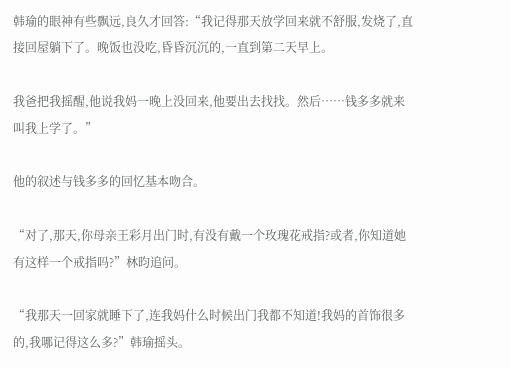韩瑜的眼神有些飘远,良久才回答:“我记得那天放学回来就不舒服,发烧了,直接回屋躺下了。晚饭也没吃,昏昏沉沉的,一直到第二天早上。

我爸把我摇醒,他说我妈一晚上没回来,他要出去找找。然后……钱多多就来叫我上学了。”

他的叙述与钱多多的回忆基本吻合。

“对了,那天,你母亲王彩月出门时,有没有戴一个玫瑰花戒指?或者,你知道她有这样一个戒指吗?”林昀追问。

“我那天一回家就睡下了,连我妈什么时候出门我都不知道!我妈的首饰很多的,我哪记得这么多?”韩瑜摇头。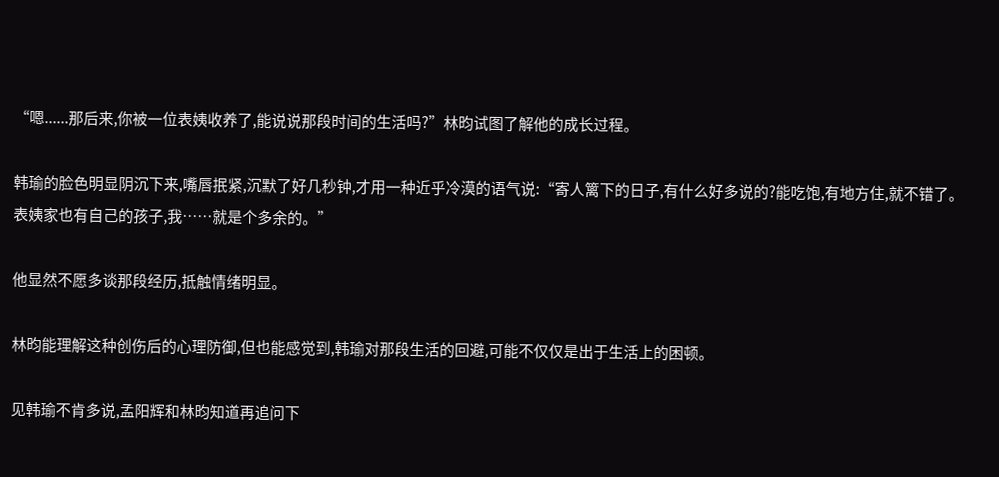“嗯......那后来,你被一位表姨收养了,能说说那段时间的生活吗?”林昀试图了解他的成长过程。

韩瑜的脸色明显阴沉下来,嘴唇抿紧,沉默了好几秒钟,才用一种近乎冷漠的语气说:“寄人篱下的日子,有什么好多说的?能吃饱,有地方住,就不错了。表姨家也有自己的孩子,我……就是个多余的。”

他显然不愿多谈那段经历,抵触情绪明显。

林昀能理解这种创伤后的心理防御,但也能感觉到,韩瑜对那段生活的回避,可能不仅仅是出于生活上的困顿。

见韩瑜不肯多说,孟阳辉和林昀知道再追问下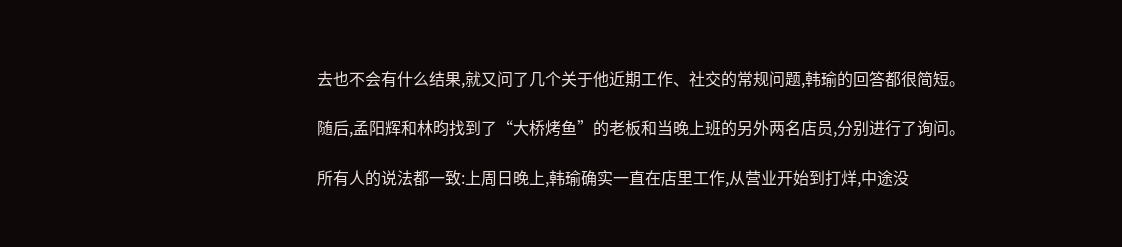去也不会有什么结果,就又问了几个关于他近期工作、社交的常规问题,韩瑜的回答都很简短。

随后,孟阳辉和林昀找到了“大桥烤鱼”的老板和当晚上班的另外两名店员,分别进行了询问。

所有人的说法都一致:上周日晚上,韩瑜确实一直在店里工作,从营业开始到打烊,中途没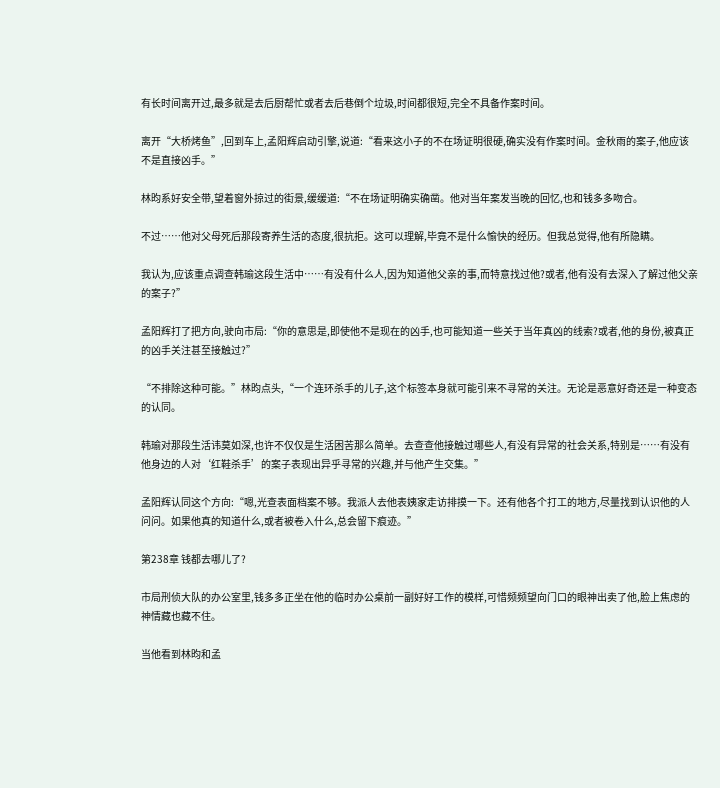有长时间离开过,最多就是去后厨帮忙或者去后巷倒个垃圾,时间都很短,完全不具备作案时间。

离开“大桥烤鱼”,回到车上,孟阳辉启动引擎,说道:“看来这小子的不在场证明很硬,确实没有作案时间。金秋雨的案子,他应该不是直接凶手。”

林昀系好安全带,望着窗外掠过的街景,缓缓道:“不在场证明确实确凿。他对当年案发当晚的回忆,也和钱多多吻合。

不过……他对父母死后那段寄养生活的态度,很抗拒。这可以理解,毕竟不是什么愉快的经历。但我总觉得,他有所隐瞒。

我认为,应该重点调查韩瑜这段生活中……有没有什么人,因为知道他父亲的事,而特意找过他?或者,他有没有去深入了解过他父亲的案子?”

孟阳辉打了把方向,驶向市局:“你的意思是,即使他不是现在的凶手,也可能知道一些关于当年真凶的线索?或者,他的身份,被真正的凶手关注甚至接触过?”

“不排除这种可能。”林昀点头,“一个连环杀手的儿子,这个标签本身就可能引来不寻常的关注。无论是恶意好奇还是一种变态的认同。

韩瑜对那段生活讳莫如深,也许不仅仅是生活困苦那么简单。去查查他接触过哪些人,有没有异常的社会关系,特别是……有没有他身边的人对‘红鞋杀手’的案子表现出异乎寻常的兴趣,并与他产生交集。”

孟阳辉认同这个方向:“嗯,光查表面档案不够。我派人去他表姨家走访排摸一下。还有他各个打工的地方,尽量找到认识他的人问问。如果他真的知道什么,或者被卷入什么,总会留下痕迹。”

第238章 钱都去哪儿了?

市局刑侦大队的办公室里,钱多多正坐在他的临时办公桌前一副好好工作的模样,可惜频频望向门口的眼神出卖了他,脸上焦虑的神情藏也藏不住。

当他看到林昀和孟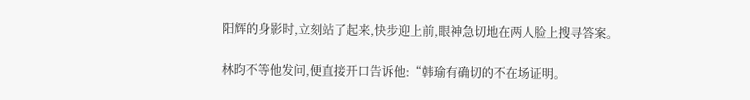阳辉的身影时,立刻站了起来,快步迎上前,眼神急切地在两人脸上搜寻答案。

林昀不等他发问,便直接开口告诉他:“韩瑜有确切的不在场证明。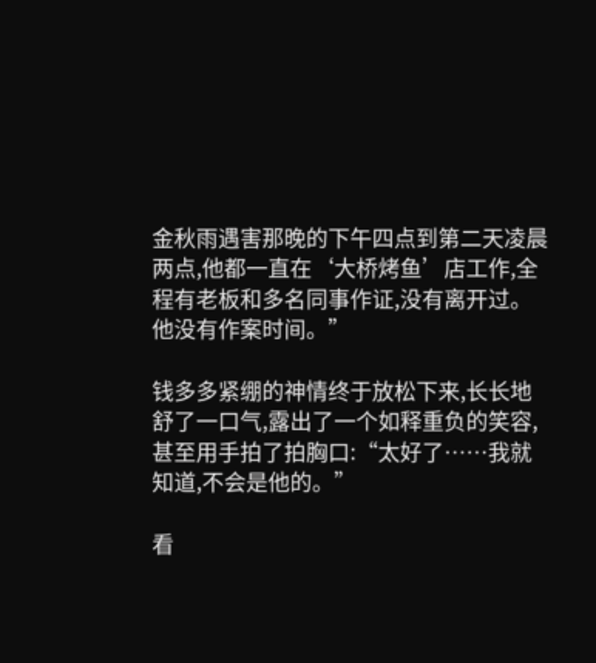金秋雨遇害那晚的下午四点到第二天凌晨两点,他都一直在‘大桥烤鱼’店工作,全程有老板和多名同事作证,没有离开过。他没有作案时间。”

钱多多紧绷的神情终于放松下来,长长地舒了一口气,露出了一个如释重负的笑容,甚至用手拍了拍胸口:“太好了……我就知道,不会是他的。”

看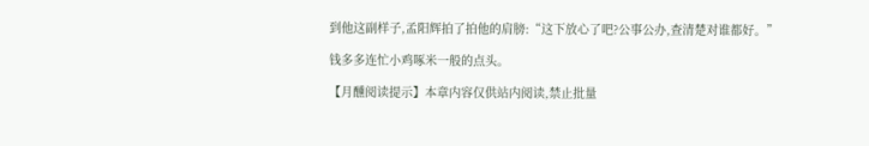到他这副样子,孟阳辉拍了拍他的肩膀:“这下放心了吧?公事公办,查清楚对谁都好。”

钱多多连忙小鸡啄米一般的点头。

【月醺阅读提示】本章内容仅供站内阅读,禁止批量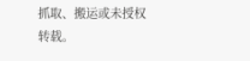抓取、搬运或未授权转载。